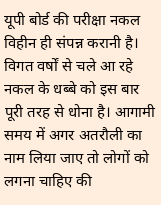यूपी बोर्ड की परीक्षा नकल विहीन ही संपन्न करानी है। विगत वर्षों से चले आ रहे नकल के धब्बे को इस बार पूरी तरह से धोना है। आगामी समय में अगर अतरौली का नाम लिया जाए तो लोगों को लगना चाहिए की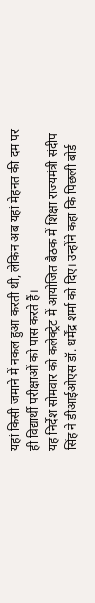यहां किसी जमाने में नकल हुआ करती थी, लेकिन अब यहां मेहनत की दम पर ही विद्यार्थी परीक्षाओं को पास करते हैं।
यह निर्देश सोमवार को कलेक्ट्रेट में आयोजित बैठक में शिक्षा राज्यमंत्री संदीप सिंह ने डीआईओएस डॉ. धर्मेंद्र शर्मा को दिए। उन्होंने कहा कि पिछली बोर्ड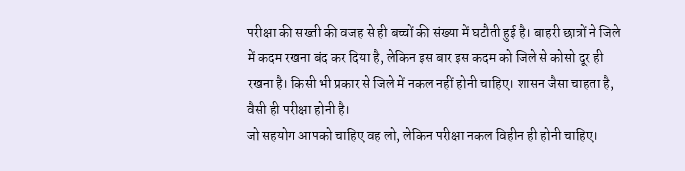परीक्षा की सख्ती की वजह से ही बच्चों की संख्या में घटौती हुई है। बाहरी छात्रों ने जिले में कदम रखना बंद कर दिया है, लेकिन इस बार इस कदम को जिले से कोसो दूर ही रखना है। किसी भी प्रकार से जिले में नकल नहीं होनी चाहिए। शासन जैसा चाहता है, वैसी ही परीक्षा होनी है।
जो सहयोग आपको चाहिए वह लो, लेकिन परीक्षा नकल विहीन ही होनी चाहिए।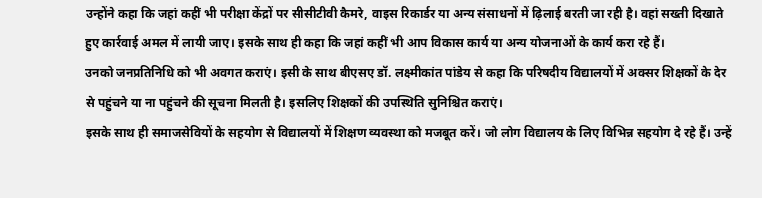उन्होंने कहा कि जहां कहीं भी परीक्षा केंद्रों पर सीसीटीवी कैमरे, वाइस रिकार्डर या अन्य संसाधनों में ढ़िलाई बरती जा रही है। वहां सख्ती दिखाते हुए कार्रवाई अमल में लायी जाए। इसके साथ ही कहा कि जहां कहीं भी आप विकास कार्य या अन्य योजनाओं के कार्य करा रहे हैं।
उनको जनप्रतिनिधि को भी अवगत कराएं। इसी के साथ बीएसए डॉ. लक्ष्मीकांत पांडेय से कहा कि परिषदीय विद्यालयों में अक्सर शिक्षकों के देर से पहुंचने या ना पहुंचने की सूचना मिलती है। इसलिए शिक्षकों की उपस्थिति सुनिश्चित कराएं।
इसके साथ ही समाजसेवियों के सहयोग से विद्यालयों में शिक्षण व्यवस्था को मजबूत करें। जो लोग विद्यालय के लिए विभिन्न सहयोग दे रहे हैं। उन्हें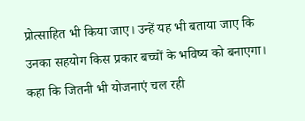प्रोत्साहित भी किया जाए। उन्हें यह भी बताया जाए कि उनका सहयोग किस प्रकार बच्चों के भविष्य को बनाएगा। कहा कि जितनी भी योजनाएं चल रही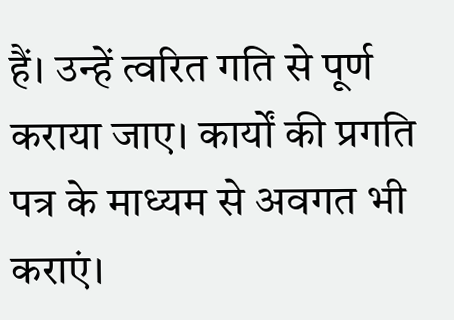हैं। उन्हें त्वरित गति से पूर्ण कराया जाए। कार्यों की प्रगति पत्र के माध्यम से अवगत भी कराएं।